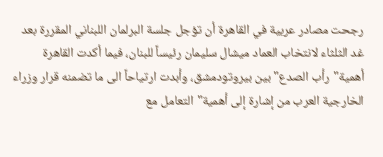رجحت مصادر عربية في القاهرة أن تؤجل جلسة البرلمان اللبناني المقررة بعد غد الثلثاء لانتخاب العماد ميشال سليمان رئيساً للبنان، فيما أكدت القاهرة أهمية"رأب الصدع"بين بيروتودمشق، وأبدت ارتياحاً الى ما تضمنه قرار وزراء الخارجية العرب من إشارة إلى أهمية"التعامل مع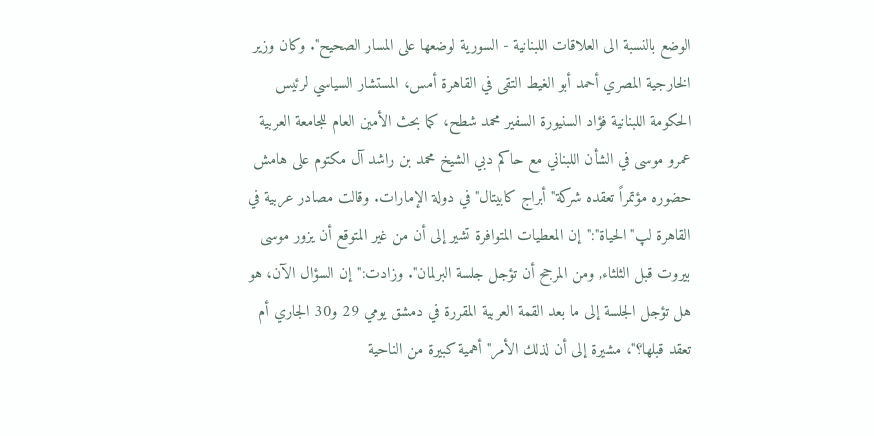الوضع بالنسبة الى العلاقات اللبنانية - السورية لوضعها على المسار الصحيح". وكان وزير الخارجية المصري أحمد أبو الغيط التقى في القاهرة أمس، المستشار السياسي لرئيس الحكومة اللبنانية فؤاد السنيورة السفير محمد شطح، كما بحث الأمين العام للجامعة العربية عمرو موسى في الشأن اللبناني مع حاكم دبي الشيخ محمد بن راشد آل مكتوم على هامش حضوره مؤتمراً تعقده شركة"أبراج كابيتال"في دولة الإمارات. وقالت مصادر عربية في القاهرة لپ"الحياة":"إن المعطيات المتوافرة تشير إلى أن من غير المتوقع أن يزور موسى بيروت قبل الثلثاء, ومن المرجح أن تؤجل جلسة البرلمان". وزادت:"إن السؤال الآن، هو هل تؤجل الجلسة إلى ما بعد القمة العربية المقررة في دمشق يومي 29 و30 الجاري أم تعقد قبلها؟"، مشيرة إلى أن لذلك الأمر"أهمية كبيرة من الناحية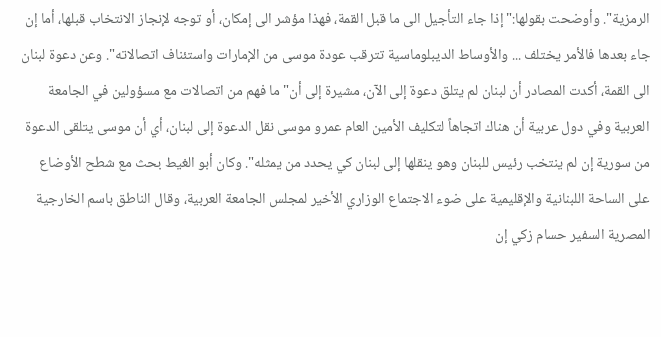الرمزية". وأوضحت بقولها:"إذا جاء التأجيل الى ما قبل القمة، فهذا مؤشر الى إمكان، أو توجه لإنجاز الانتخاب قبلها، أما إن جاء بعدها فالأمر يختلف ... والأوساط الديبلوماسية تترقب عودة موسى من الإمارات واستئناف اتصالاته". وعن دعوة لبنان الى القمة، أكدت المصادر أن لبنان لم يتلق دعوة إلى الآن، مشيرة إلى أن"ما فهم من اتصالات مع مسؤولين في الجامعة العربية وفي دول عربية أن هناك اتجاهاً لتكليف الأمين العام عمرو موسى نقل الدعوة إلى لبنان، أي أن موسى يتلقى الدعوة من سورية إن لم ينتخب رئيس للبنان وهو ينقلها إلى لبنان كي يحدد من يمثله". وكان أبو الغيط بحث مع شطح الأوضاع على الساحة اللبنانية والإقليمية على ضوء الاجتماع الوزاري الأخير لمجلس الجامعة العربية، وقال الناطق باسم الخارجية المصرية السفير حسام زكي إن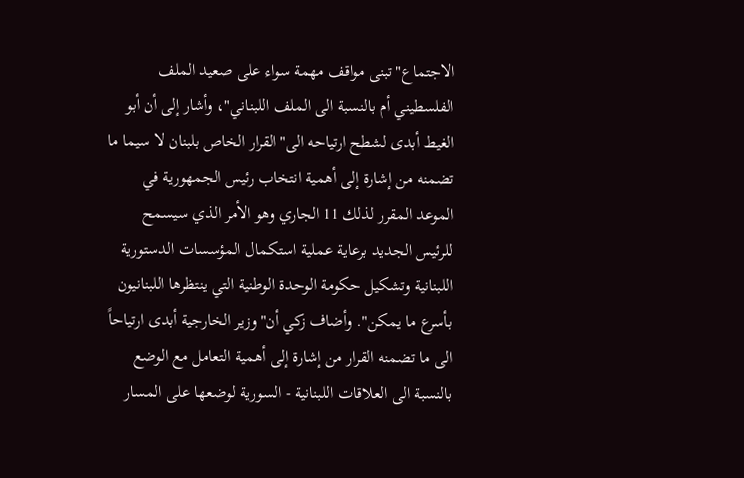الاجتماع"تبنى مواقف مهمة سواء على صعيد الملف الفلسطيني أم بالنسبة الى الملف اللبناني"، وأشار إلى أن أبو الغيط أبدى لشطح ارتياحه الى"القرار الخاص بلبنان لا سيما ما تضمنه من إشارة إلى أهمية انتخاب رئيس الجمهورية في الموعد المقرر لذلك 11 الجاري وهو الأمر الذي سيسمح للرئيس الجديد برعاية عملية استكمال المؤسسات الدستورية اللبنانية وتشكيل حكومة الوحدة الوطنية التي ينتظرها اللبنانيون بأسرع ما يمكن". وأضاف زكي أن"وزير الخارجية أبدى ارتياحاً الى ما تضمنه القرار من إشارة إلى أهمية التعامل مع الوضع بالنسبة الى العلاقات اللبنانية - السورية لوضعها على المسار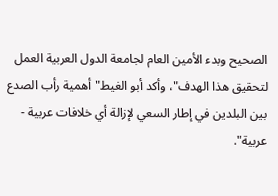الصحيح وبدء الأمين العام لجامعة الدول العربية العمل لتحقيق هذا الهدف"، وأكد أبو الغيط"أهمية رأب الصدع بين البلدين في إطار السعي لإزالة أي خلافات عربية - عربية".